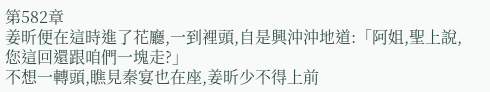第582章
姜昕便在這時進了花廳,一到裡頭,自是興沖沖地道:「阿姐,聖上說,您這回還跟咱們一塊走?」
不想一轉頭,瞧見秦宴也在座,姜昕少不得上前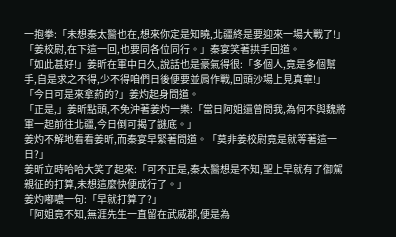一抱拳:「未想秦太醫也在,想來你定是知曉,北疆終是要迎來一場大戰了!」
「姜校尉,在下這一回,也要同各位同行。」秦宴笑著拱手回道。
「如此甚好!」姜昕在軍中日久,說話也是豪氣得很:「多個人,竟是多個幫手,自是求之不得,少不得咱們日後便要並肩作戰,回頭沙場上見真章!」
「今日可是來拿葯的?」姜灼起身問道。
「正是,」姜昕點頭,不免沖著姜灼一樂:「當日阿姐還曾問我,為何不與魏將軍一起前往北疆,今日倒可揭了謎底。」
姜灼不解地看看姜昕,而秦宴早緊著問道。「莫非姜校尉竟是就等著這一日?」
姜昕立時哈哈大笑了起來:「可不正是,秦太醫想是不知,聖上早就有了御駕親征的打算,未想這麼快便成行了。」
姜灼嘟噥一句:「早就打算了?」
「阿姐竟不知,無涯先生一直留在武威郡,便是為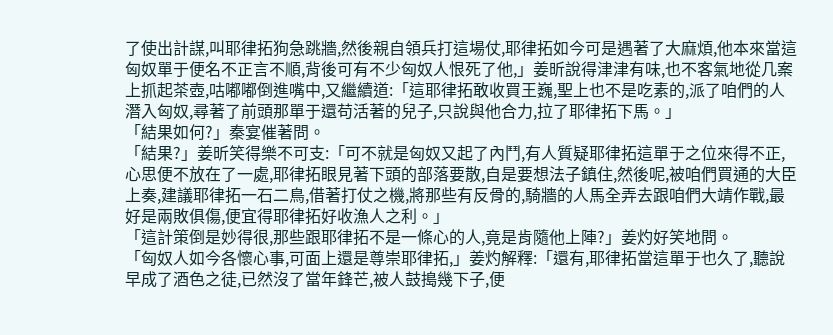了使出計謀,叫耶律拓狗急跳牆,然後親自領兵打這場仗,耶律拓如今可是遇著了大麻煩,他本來當這匈奴單于便名不正言不順,背後可有不少匈奴人恨死了他,」姜昕說得津津有味,也不客氣地從几案上抓起茶壺,咕嘟嘟倒進嘴中,又繼續道:「這耶律拓敢收買王巍,聖上也不是吃素的,派了咱們的人潛入匈奴,尋著了前頭那單于還苟活著的兒子,只說與他合力,拉了耶律拓下馬。」
「結果如何?」秦宴催著問。
「結果?」姜昕笑得樂不可支:「可不就是匈奴又起了內鬥,有人質疑耶律拓這單于之位來得不正,心思便不放在了一處,耶律拓眼見著下頭的部落要散,自是要想法子鎮住,然後呢,被咱們買通的大臣上奏,建議耶律拓一石二鳥,借著打仗之機,將那些有反骨的,騎牆的人馬全弄去跟咱們大靖作戰,最好是兩敗俱傷,便宜得耶律拓好收漁人之利。」
「這計策倒是妙得很,那些跟耶律拓不是一條心的人,竟是肯隨他上陣?」姜灼好笑地問。
「匈奴人如今各懷心事,可面上還是尊崇耶律拓,」姜灼解釋:「還有,耶律拓當這單于也久了,聽說早成了酒色之徒,已然沒了當年鋒芒,被人鼓搗幾下子,便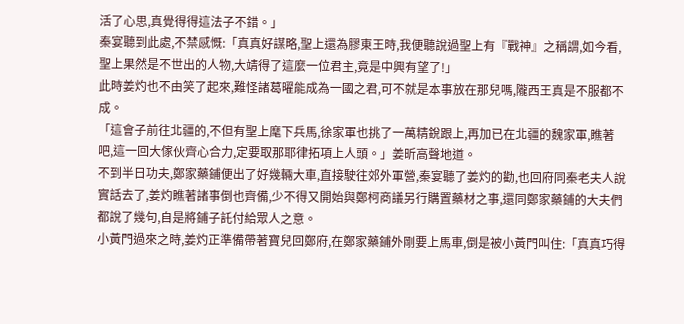活了心思,真覺得得這法子不錯。」
秦宴聽到此處,不禁感慨:「真真好謀略,聖上還為膠東王時,我便聽說過聖上有『戰神』之稱謂,如今看,聖上果然是不世出的人物,大靖得了這麼一位君主,竟是中興有望了!」
此時姜灼也不由笑了起來,難怪諸葛曜能成為一國之君,可不就是本事放在那兒嗎,隴西王真是不服都不成。
「這會子前往北疆的,不但有聖上麾下兵馬,徐家軍也挑了一萬精銳跟上,再加已在北疆的魏家軍,瞧著吧,這一回大傢伙齊心合力,定要取那耶律拓項上人頭。」姜昕高聲地道。
不到半日功夫,鄭家藥鋪便出了好幾輛大車,直接駛往郊外軍營,秦宴聽了姜灼的勸,也回府同秦老夫人說實話去了,姜灼瞧著諸事倒也齊備,少不得又開始與鄭柯商議另行購置藥材之事,還同鄭家藥鋪的大夫們都說了幾句,自是將鋪子託付給眾人之意。
小黃門過來之時,姜灼正準備帶著寶兒回鄭府,在鄭家藥鋪外剛要上馬車,倒是被小黃門叫住:「真真巧得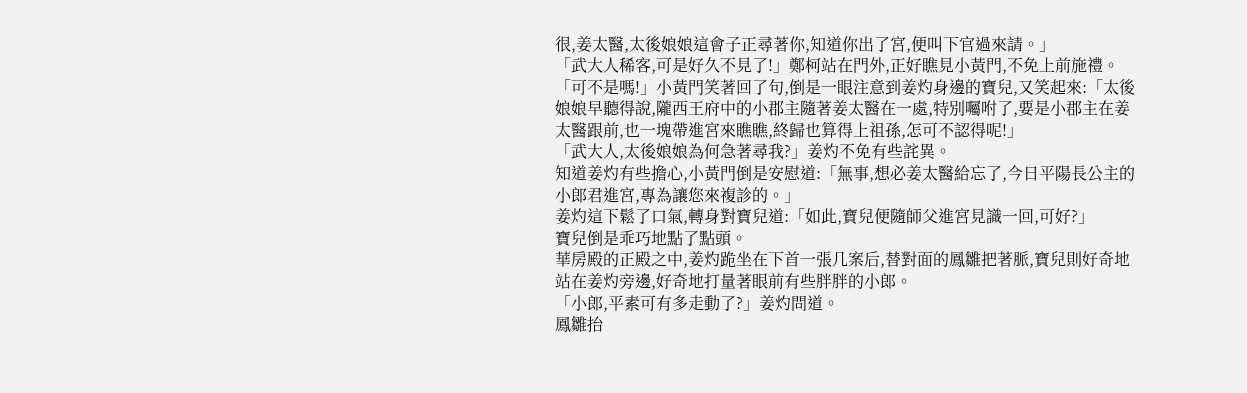很,姜太醫,太後娘娘這會子正尋著你,知道你出了宮,便叫下官過來請。」
「武大人稀客,可是好久不見了!」鄭柯站在門外,正好瞧見小黃門,不免上前施禮。
「可不是嗎!」小黃門笑著回了句,倒是一眼注意到姜灼身邊的寶兒,又笑起來:「太後娘娘早聽得說,隴西王府中的小郡主隨著姜太醫在一處,特別囑咐了,要是小郡主在姜太醫跟前,也一塊帶進宮來瞧瞧,終歸也算得上祖孫,怎可不認得呢!」
「武大人,太後娘娘為何急著尋我?」姜灼不免有些詫異。
知道姜灼有些擔心,小黃門倒是安慰道:「無事,想必姜太醫給忘了,今日平陽長公主的小郎君進宮,專為讓您來複診的。」
姜灼這下鬆了口氣,轉身對寶兒道:「如此,寶兒便隨師父進宮見識一回,可好?」
寶兒倒是乖巧地點了點頭。
華房殿的正殿之中,姜灼跪坐在下首一張几案后,替對面的鳳雛把著脈,寶兒則好奇地站在姜灼旁邊,好奇地打量著眼前有些胖胖的小郎。
「小郎,平素可有多走動了?」姜灼問道。
鳳雛抬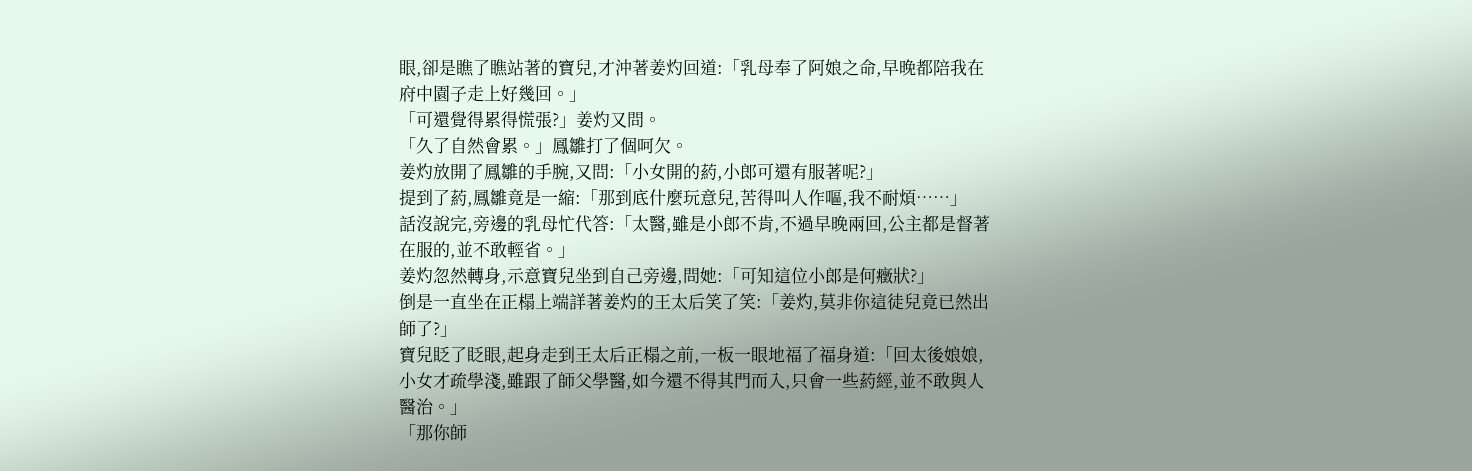眼,卻是瞧了瞧站著的寶兒,才沖著姜灼回道:「乳母奉了阿娘之命,早晚都陪我在府中園子走上好幾回。」
「可還覺得累得慌張?」姜灼又問。
「久了自然會累。」鳳雛打了個呵欠。
姜灼放開了鳳雛的手腕,又問:「小女開的葯,小郎可還有服著呢?」
提到了葯,鳳雛竟是一縮:「那到底什麼玩意兒,苦得叫人作嘔,我不耐煩……」
話沒說完,旁邊的乳母忙代答:「太醫,雖是小郎不肯,不過早晚兩回,公主都是督著在服的,並不敢輕省。」
姜灼忽然轉身,示意寶兒坐到自己旁邊,問她:「可知這位小郎是何癥狀?」
倒是一直坐在正榻上端詳著姜灼的王太后笑了笑:「姜灼,莫非你這徒兒竟已然出師了?」
寶兒眨了眨眼,起身走到王太后正榻之前,一板一眼地福了福身道:「回太後娘娘,小女才疏學淺,雖跟了師父學醫,如今還不得其門而入,只會一些葯經,並不敢與人醫治。」
「那你師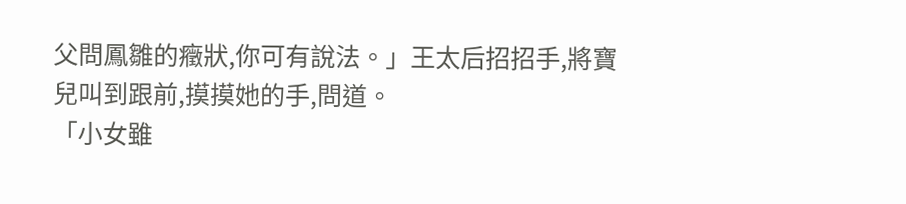父問鳳雛的癥狀,你可有說法。」王太后招招手,將寶兒叫到跟前,摸摸她的手,問道。
「小女雖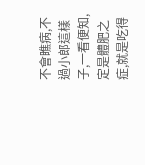不會瞧病,不過小郎這樣子,一看便知,定是體肥之症,就是吃得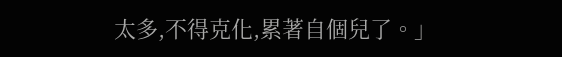太多,不得克化,累著自個兒了。」